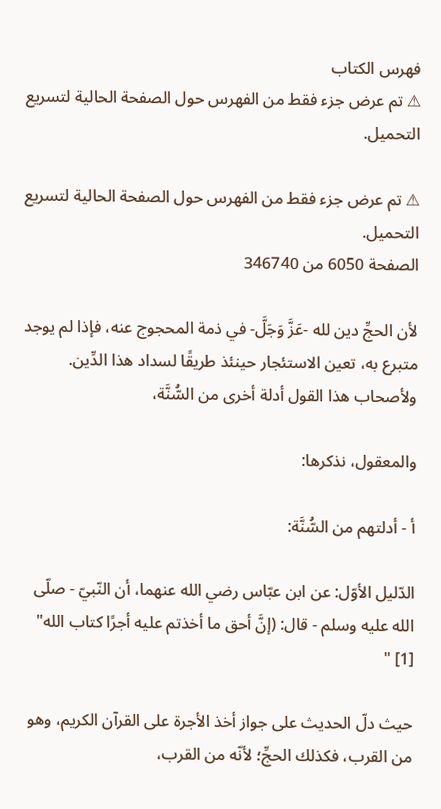فهرس الكتاب
⚠ تم عرض جزء فقط من الفهرس حول الصفحة الحالية لتسريع التحميل.

⚠ تم عرض جزء فقط من الفهرس حول الصفحة الحالية لتسريع التحميل.
الصفحة 6050 من 346740

لأن الحجِّ دين لله -عَزَّ وَجَلَّ- في ذمة المحجوج عنه، فإذا لم يوجد متبرع به، تعين الاستئجار حينئذ طريقًا لسداد هذا الدِّين. ولأصحاب هذا القول أدلة أخرى من السُّنَّة،

والمعقول، نذكرها:

أ - أدلتهم من السُّنَّة:

الدّليل الأوّل: عن ابن عبّاس رضي الله عنهما، أن النّبيّ - صلّى الله عليه وسلم - قال: (إنَّ أحق ما أخذتم عليه أجرًا كتاب الله" [1] "

حيث دلّ الحديث على جواز أخذ الأجرة على القرآن الكريم، وهو من القرب، فكذلك الحجِّ؛ لأنّه من القرب،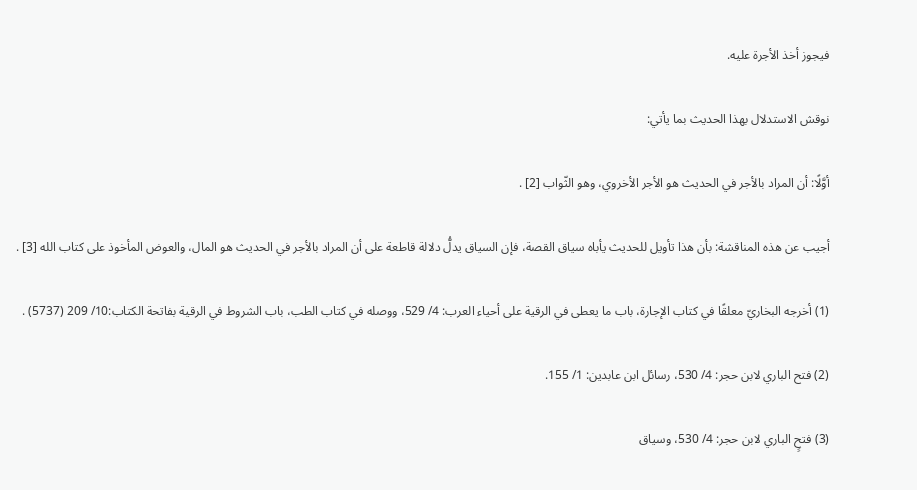فيجوز أخذ الأجرة عليه.

نوقش الاستدلال بهذا الحديث بما يأتي:

أوَّلًا: أن المراد بالأجر في الحديث هو الأجر الأخروي، وهو الثّواب [2] .

أجيب عن هذه المناقشة: بأن هذا تأويل للحديث يأباه سياق القصة، فإن السياق يدلُّ دلالة قاطعة على أن المراد بالأجر في الحديث هو المال، والعوض المأخوذ على كتاب الله [3] .

(1) أخرجه البخاريّ معلقًا في كتاب الإجارة، باب ما يعطى في الرقية على أحياء العرب: 4/ 529، ووصله في كتاب الطب، باب الشروط في الرقية بفاتحة الكتاب:10/ 209 (5737) .

(2) فتح الباري لابن حجر: 4/ 530، رسائل ابن عابدين: 1/ 155.

(3) فتحٍ الباري لابن حجر: 4/ 530، وسياق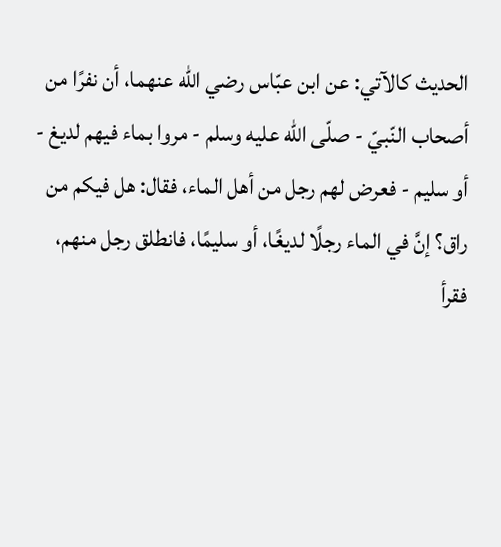الحديث كالآتي: عن ابن عبّاس رضي الله عنهما، أن نفرًا من أصحاب النّبيّ - صلّى الله عليه وسلم - مروا بماء فيهم لديغ - أو سليم - فعرض لهم رجل من أهل الماء، فقال: هل فيكم من راق؟ إنَّ في الماء رجلًا لديغًا، أو سليمًا، فانطلق رجل منهم، فقرأ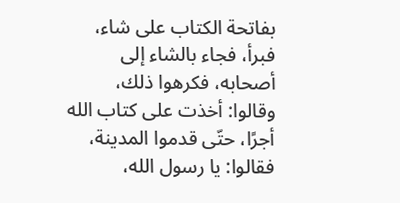بفاتحة الكتاب على شاء، فبرأ، فجاء بالشاء إلى أصحابه، فكرهوا ذلك، وقالوا: أخذت على كتاب الله أجرًا، حتّى قدموا المدينة، فقالوا: يا رسول الله،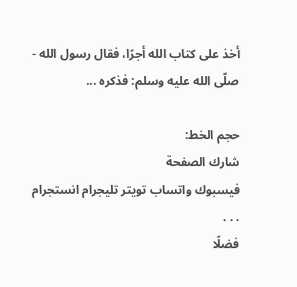أخذ على كتاب الله أجرًا، فقال رسول الله - صلّى الله عليه وسلم: فذكره ...

حجم الخط:
شارك الصفحة
فيسبوك واتساب تويتر تليجرام انستجرام
. . .
فضلًا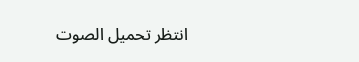انتظر تحميل الصوت